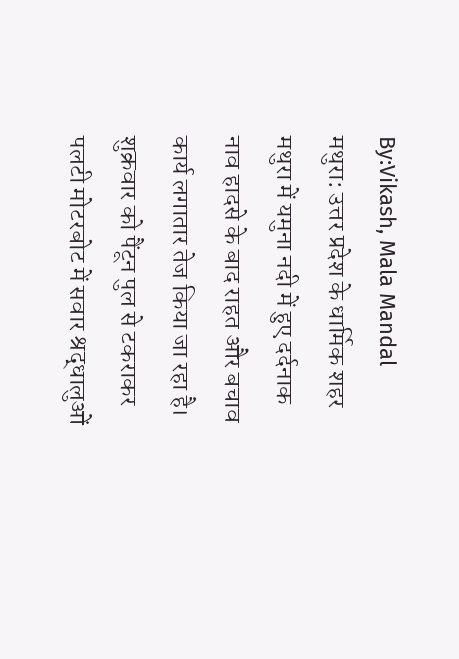By:Vikash, Mala Mandal
मथुरा: उत्तर प्रदेश के धार्मिक शहर मथुरा में यमुना नदी में हुए दर्दनाक नाव हादसे के बाद राहत और बचाव कार्य लगातार तेज किया जा रहा है। शुक्रवार को पैंटून पुल से टकराकर पलटी मोटरबोट में सवार श्रद्धालुओं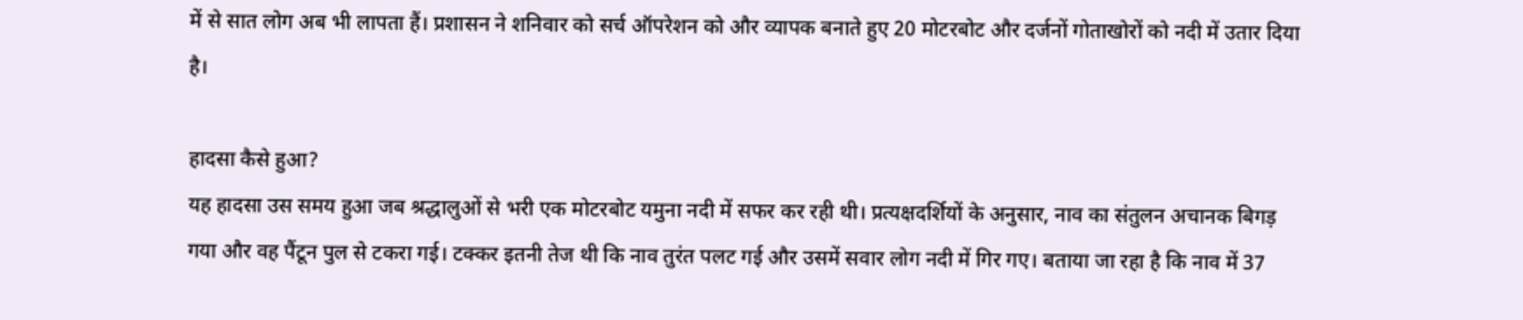में से सात लोग अब भी लापता हैं। प्रशासन ने शनिवार को सर्च ऑपरेशन को और व्यापक बनाते हुए 20 मोटरबोट और दर्जनों गोताखोरों को नदी में उतार दिया है।

हादसा कैसे हुआ?
यह हादसा उस समय हुआ जब श्रद्धालुओं से भरी एक मोटरबोट यमुना नदी में सफर कर रही थी। प्रत्यक्षदर्शियों के अनुसार, नाव का संतुलन अचानक बिगड़ गया और वह पैंटून पुल से टकरा गई। टक्कर इतनी तेज थी कि नाव तुरंत पलट गई और उसमें सवार लोग नदी में गिर गए। बताया जा रहा है कि नाव में 37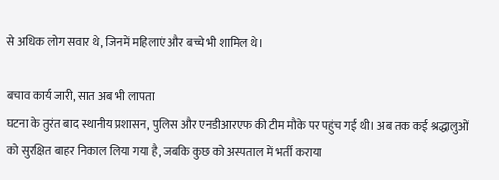से अधिक लोग सवार थे, जिनमें महिलाएं और बच्चे भी शामिल थे।

बचाव कार्य जारी, सात अब भी लापता
घटना के तुरंत बाद स्थानीय प्रशासन, पुलिस और एनडीआरएफ की टीम मौके पर पहुंच गई थी। अब तक कई श्रद्धालुओं को सुरक्षित बाहर निकाल लिया गया है, जबकि कुछ को अस्पताल में भर्ती कराया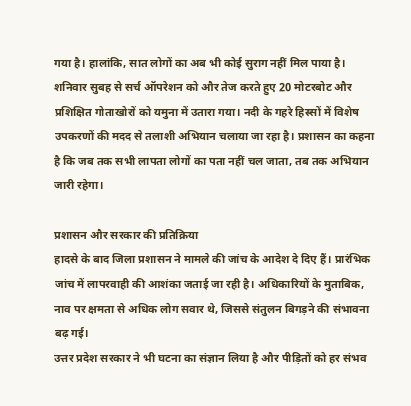गया है। हालांकि, सात लोगों का अब भी कोई सुराग नहीं मिल पाया है।
शनिवार सुबह से सर्च ऑपरेशन को और तेज करते हुए 20 मोटरबोट और प्रशिक्षित गोताखोरों को यमुना में उतारा गया। नदी के गहरे हिस्सों में विशेष उपकरणों की मदद से तलाशी अभियान चलाया जा रहा है। प्रशासन का कहना है कि जब तक सभी लापता लोगों का पता नहीं चल जाता, तब तक अभियान जारी रहेगा।

प्रशासन और सरकार की प्रतिक्रिया
हादसे के बाद जिला प्रशासन ने मामले की जांच के आदेश दे दिए हैं। प्रारंभिक जांच में लापरवाही की आशंका जताई जा रही है। अधिकारियों के मुताबिक, नाव पर क्षमता से अधिक लोग सवार थे, जिससे संतुलन बिगड़ने की संभावना बढ़ गई।
उत्तर प्रदेश सरकार ने भी घटना का संज्ञान लिया है और पीड़ितों को हर संभव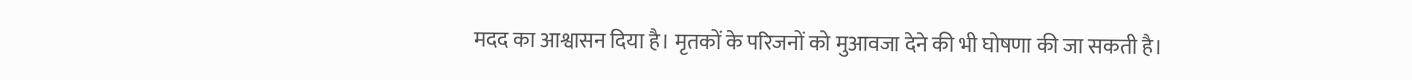मदद का आश्वासन दिया है। मृतकों के परिजनों को मुआवजा देने की भी घोषणा की जा सकती है।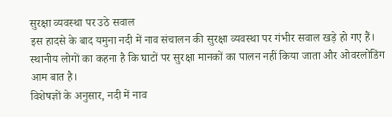सुरक्षा व्यवस्था पर उठे सवाल
इस हादसे के बाद यमुना नदी में नाव संचालन की सुरक्षा व्यवस्था पर गंभीर सवाल खड़े हो गए हैं। स्थानीय लोगों का कहना है कि घाटों पर सुरक्षा मानकों का पालन नहीं किया जाता और ओवरलोडिंग आम बात है।
विशेषज्ञों के अनुसार, नदी में नाव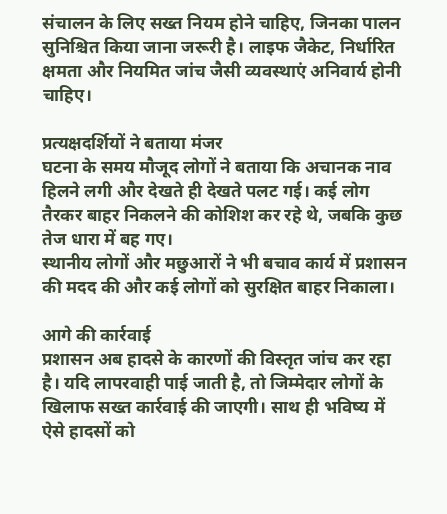संचालन के लिए सख्त नियम होने चाहिए, जिनका पालन सुनिश्चित किया जाना जरूरी है। लाइफ जैकेट, निर्धारित क्षमता और नियमित जांच जैसी व्यवस्थाएं अनिवार्य होनी चाहिए।

प्रत्यक्षदर्शियों ने बताया मंजर
घटना के समय मौजूद लोगों ने बताया कि अचानक नाव हिलने लगी और देखते ही देखते पलट गई। कई लोग तैरकर बाहर निकलने की कोशिश कर रहे थे, जबकि कुछ तेज धारा में बह गए।
स्थानीय लोगों और मछुआरों ने भी बचाव कार्य में प्रशासन की मदद की और कई लोगों को सुरक्षित बाहर निकाला।

आगे की कार्रवाई
प्रशासन अब हादसे के कारणों की विस्तृत जांच कर रहा है। यदि लापरवाही पाई जाती है, तो जिम्मेदार लोगों के खिलाफ सख्त कार्रवाई की जाएगी। साथ ही भविष्य में ऐसे हादसों को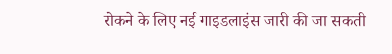रोकने के लिए नई गाइडलाइंस जारी की जा सकती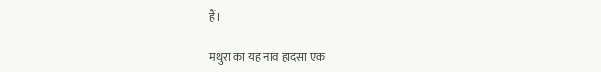हैं।

मथुरा का यह नाव हादसा एक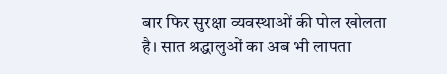बार फिर सुरक्षा व्यवस्थाओं की पोल खोलता है। सात श्रद्धालुओं का अब भी लापता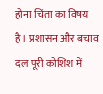होना चिंता का विषय है। प्रशासन और बचाव दल पूरी कोशिश में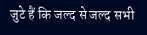जुटे हैं कि जल्द से जल्द सभी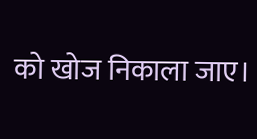को खोज निकाला जाए।